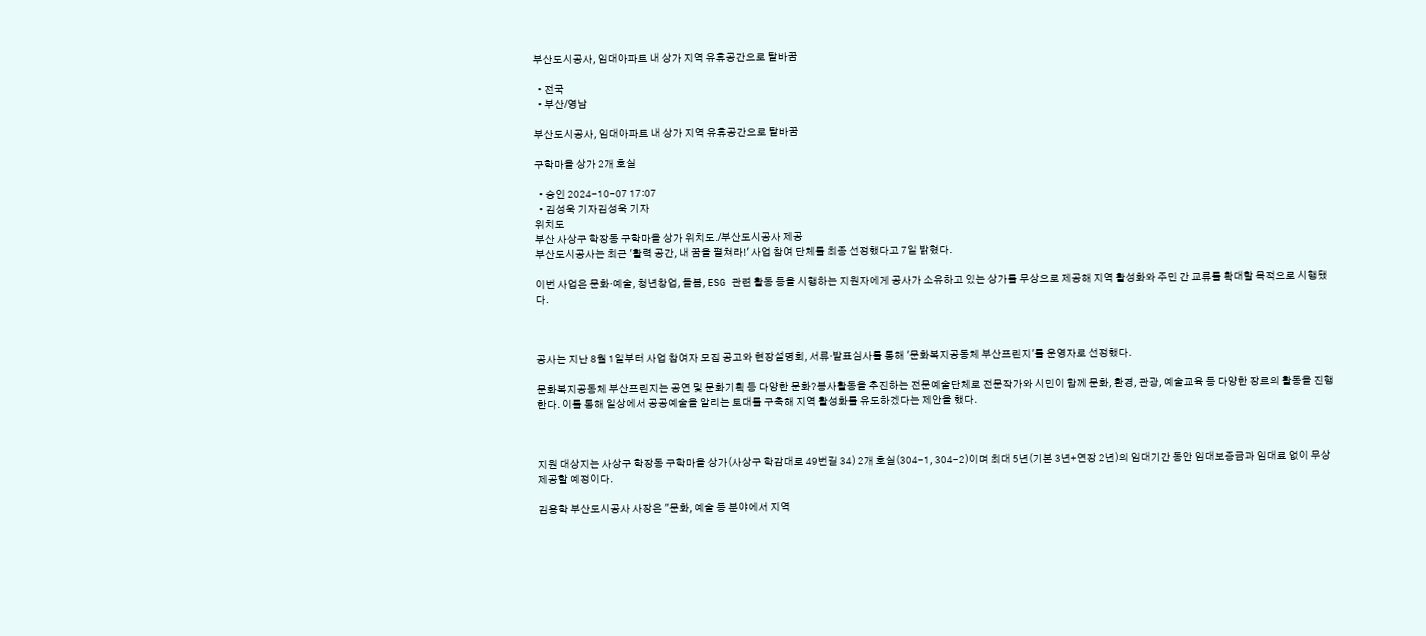부산도시공사, 임대아파트 내 상가 지역 유휴공간으로 탈바꿈

  • 전국
  • 부산/영남

부산도시공사, 임대아파트 내 상가 지역 유휴공간으로 탈바꿈

구학마을 상가 2개 호실

  • 승인 2024-10-07 17:07
  • 김성욱 기자김성욱 기자
위치도
부산 사상구 학장동 구학마을 상가 위치도./부산도시공사 제공
부산도시공사는 최근 '활력 공간, 내 꿈을 펼쳐라!' 사업 참여 단체를 최종 선정했다고 7일 밝혔다.

이번 사업은 문화·예술, 청년창업, 돌봄, ESG 관련 활동 등을 시행하는 지원자에게 공사가 소유하고 있는 상가를 무상으로 제공해 지역 활성화와 주민 간 교류를 확대할 목적으로 시행됐다.



공사는 지난 8월 1일부터 사업 참여자 모집 공고와 현장설명회, 서류·발표심사를 통해 '문화복지공동체 부산프린지'를 운영자로 선정했다.

문화복지공동체 부산프린지는 공연 및 문화기획 등 다양한 문화?봉사활동을 추진하는 전문예술단체로 전문작가와 시민이 함께 문화, 환경, 관광, 예술교육 등 다양한 장르의 활동을 진행한다. 이를 통해 일상에서 공공예술을 알리는 토대를 구축해 지역 활성화를 유도하겠다는 제안을 했다.



지원 대상지는 사상구 학장동 구학마을 상가(사상구 학감대로 49번길 34) 2개 호실(304-1, 304-2)이며 최대 5년(기본 3년+연장 2년)의 임대기간 동안 임대보증금과 임대료 없이 무상 제공할 예정이다.

김용학 부산도시공사 사장은 "문화, 예술 등 분야에서 지역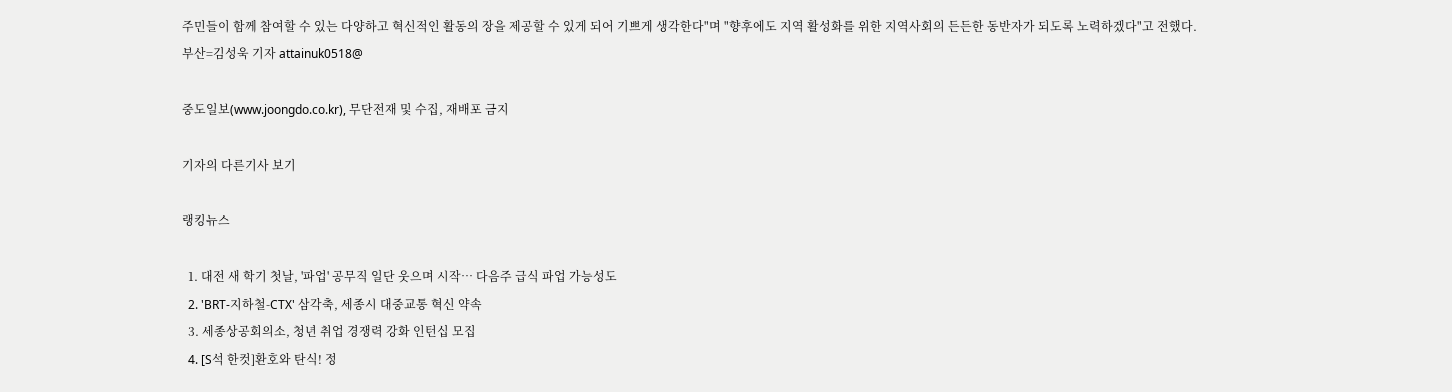주민들이 함께 참여할 수 있는 다양하고 혁신적인 활동의 장을 제공할 수 있게 되어 기쁘게 생각한다"며 "향후에도 지역 활성화를 위한 지역사회의 든든한 동반자가 되도록 노력하겠다"고 전했다.
부산=김성욱 기자 attainuk0518@

중도일보(www.joongdo.co.kr), 무단전재 및 수집, 재배포 금지

기자의 다른기사 보기

랭킹뉴스

  1. 대전 새 학기 첫날, '파업' 공무직 일단 웃으며 시작… 다음주 급식 파업 가능성도
  2. 'BRT-지하철-CTX' 삼각축, 세종시 대중교통 혁신 약속
  3. 세종상공회의소, 청년 취업 경쟁력 강화 인턴십 모집
  4. [S석 한컷]환호와 탄식! 정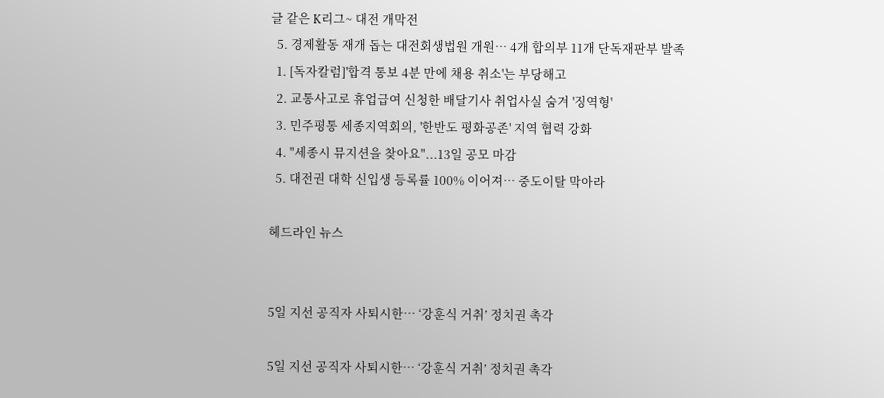글 같은 K리그~ 대전 개막전
  5. 경제활동 재개 돕는 대전회생법원 개원… 4개 합의부 11개 단독재판부 발족
  1. [독자칼럼]'합격 통보 4분 만에 채용 취소'는 부당해고
  2. 교통사고로 휴업급여 신청한 배달기사 취업사실 숨겨 '징역형'
  3. 민주평통 세종지역회의, '한반도 평화공존' 지역 협력 강화
  4. "세종시 뮤지션을 찾아요"...13일 공모 마감
  5. 대전권 대학 신입생 등록률 100% 이어져… 중도이탈 막아라

헤드라인 뉴스


5일 지선 공직자 사퇴시한… ‘강훈식 거취’ 정치권 촉각

5일 지선 공직자 사퇴시한… ‘강훈식 거취’ 정치권 촉각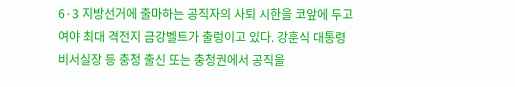6·3 지방선거에 출마하는 공직자의 사퇴 시한을 코앞에 두고 여야 최대 격전지 금강벨트가 출렁이고 있다. 강훈식 대통령 비서실장 등 충청 출신 또는 충청권에서 공직을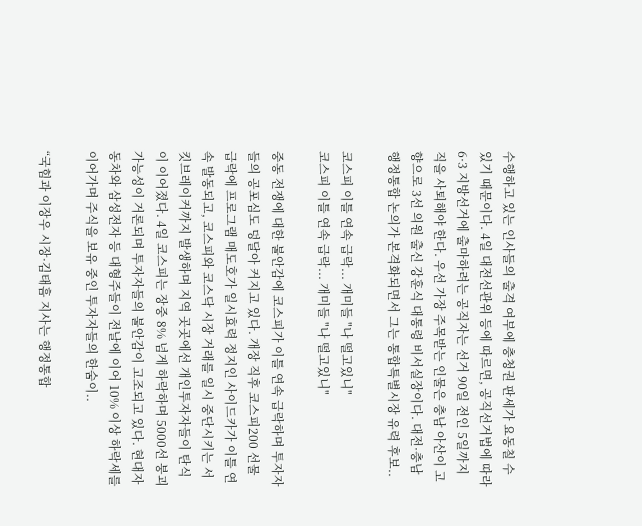수행하고 있는 인사들의 출격 여부에 충청권 판세가 요동칠 수 있기 때문이다. 4일 대전선관위 등에 따르면, 공직선거법에 따라 6·3 지방선거에 출마하려는 공직자는 선거 90일 전인 5일까지 직을 사퇴해야 한다. 우선 가장 주목받는 인물은 충남 아산이 고향으로 3선 의원 출신 강훈식 대통령 비서실장이다. 대전·충남 행정통합 논의가 본격화되면서 그는 통합특별시장 유력 후보..

코스피 이틀 연속 급락... 개미들 "나 떨고있니"
코스피 이틀 연속 급락... 개미들 "나 떨고있니"

중동 전쟁에 대한 불안감에 코스피가 이틀 연속 급락하며 투자자들의 공포심도 덩달아 커지고 있다. 개장 직후 코스피200 선물 급락에 프로그램 매도호가 일시효력 정지인 사이드카가 이틀 연속 발동되고, 코스피와 코스닥 시장 거래를 일시 중단시키는 서킷브레이커까지 발생하며 지역 곳곳에선 개인투자자들이 탄식이 이어졌다. 4일 코스피는 장중 8% 넘게 하락하며 5000선 붕괴 가능성이 거론되며 투자자들의 불안감이 고조되고 있다. 현대자동차와 삼성전자 등 대형주들이 전날에 이어 10% 이상 하락세를 이어가며 주식을 보유 중인 투자자들의 한숨이..

“국힘과 이장우 시장·김태흠 지사는 행정통합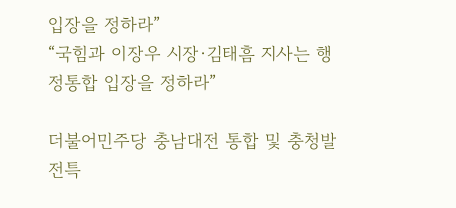입장을 정하라”
“국힘과 이장우 시장·김태흠 지사는 행정통합 입장을 정하라”

더불어민주당 충남대전 통합 및 충청발전특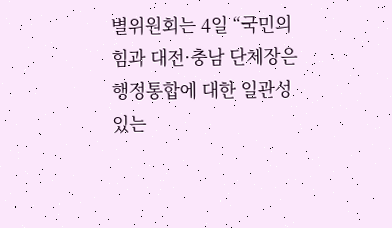별위원회는 4일 “국민의힘과 대전·충남 단체장은 행정통합에 대한 일관성 있는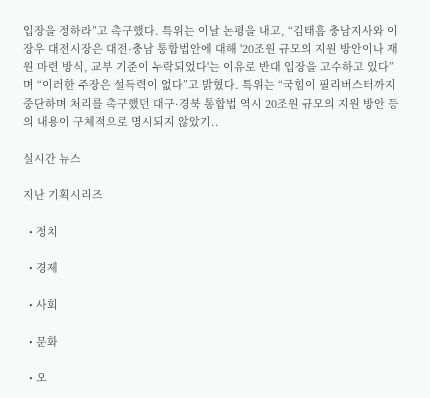입장을 정하라”고 촉구했다. 특위는 이날 논평을 내고, “김태흠 충남지사와 이장우 대전시장은 대전·충남 통합법안에 대해 '20조원 규모의 지원 방안이나 재원 마련 방식, 교부 기준이 누락되었다'는 이유로 반대 입장을 고수하고 있다”며 “이러한 주장은 설득력이 없다”고 밝혔다. 특위는 “국힘이 필리버스터까지 중단하며 처리를 촉구했던 대구·경북 통합법 역시 20조원 규모의 지원 방안 등의 내용이 구체적으로 명시되지 않았기..

실시간 뉴스

지난 기획시리즈

  • 정치

  • 경제

  • 사회

  • 문화

  • 오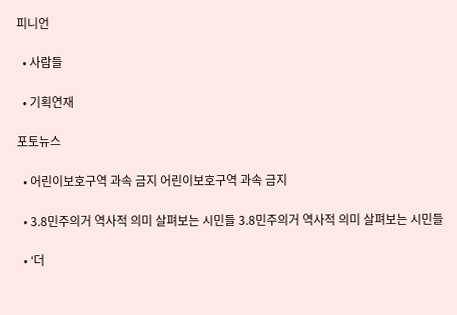피니언

  • 사람들

  • 기획연재

포토뉴스

  • 어린이보호구역 과속 금지 어린이보호구역 과속 금지

  • 3.8민주의거 역사적 의미 살펴보는 시민들 3.8민주의거 역사적 의미 살펴보는 시민들

  • ‘더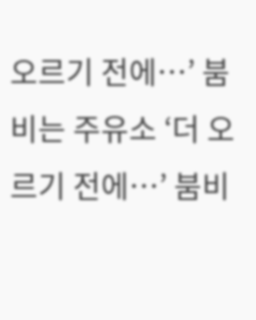오르기 전에…’ 붐비는 주유소 ‘더 오르기 전에…’ 붐비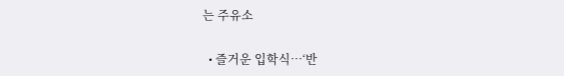는 주유소

  • 즐거운 입학식…‘반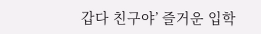갑다 친구야’ 즐거운 입학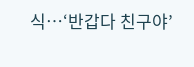식…‘반갑다 친구야’